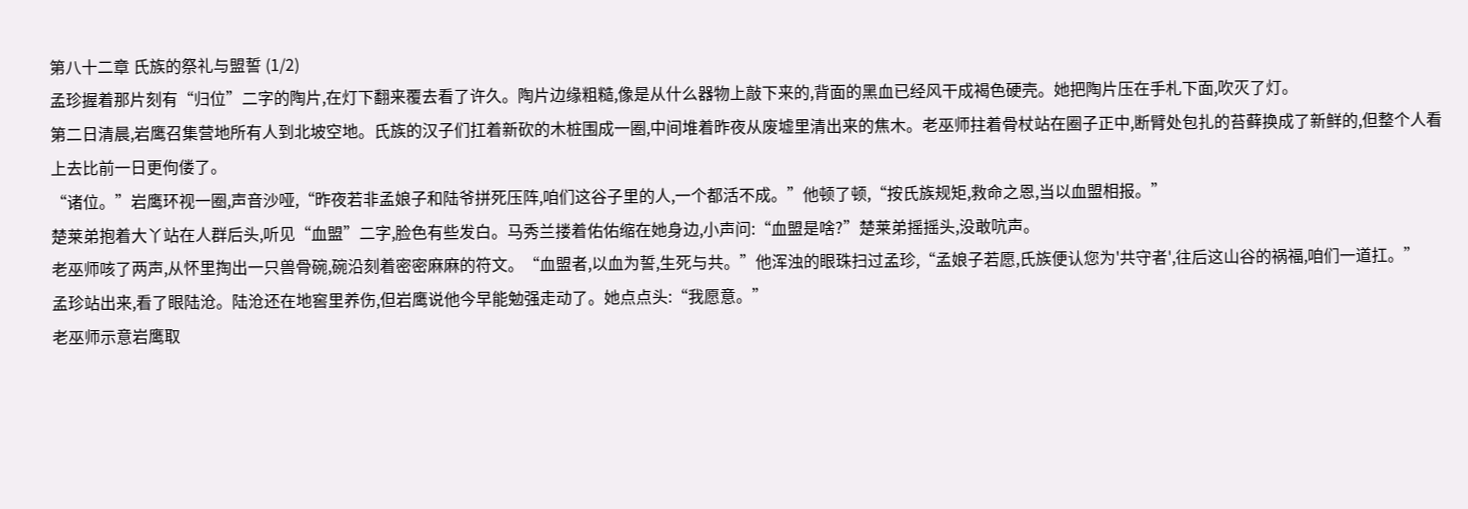第八十二章 氏族的祭礼与盟誓 (1/2)
孟珍握着那片刻有“归位”二字的陶片,在灯下翻来覆去看了许久。陶片边缘粗糙,像是从什么器物上敲下来的,背面的黑血已经风干成褐色硬壳。她把陶片压在手札下面,吹灭了灯。
第二日清晨,岩鹰召集营地所有人到北坡空地。氏族的汉子们扛着新砍的木桩围成一圈,中间堆着昨夜从废墟里清出来的焦木。老巫师拄着骨杖站在圈子正中,断臂处包扎的苔藓换成了新鲜的,但整个人看上去比前一日更佝偻了。
“诸位。”岩鹰环视一圈,声音沙哑,“昨夜若非孟娘子和陆爷拼死压阵,咱们这谷子里的人,一个都活不成。”他顿了顿,“按氏族规矩,救命之恩,当以血盟相报。”
楚莱弟抱着大丫站在人群后头,听见“血盟”二字,脸色有些发白。马秀兰搂着佑佑缩在她身边,小声问:“血盟是啥?”楚莱弟摇摇头,没敢吭声。
老巫师咳了两声,从怀里掏出一只兽骨碗,碗沿刻着密密麻麻的符文。“血盟者,以血为誓,生死与共。”他浑浊的眼珠扫过孟珍,“孟娘子若愿,氏族便认您为'共守者',往后这山谷的祸福,咱们一道扛。”
孟珍站出来,看了眼陆沧。陆沧还在地窖里养伤,但岩鹰说他今早能勉强走动了。她点点头:“我愿意。”
老巫师示意岩鹰取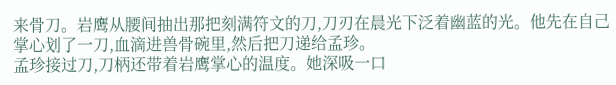来骨刀。岩鹰从腰间抽出那把刻满符文的刀,刀刃在晨光下泛着幽蓝的光。他先在自己掌心划了一刀,血滴进兽骨碗里,然后把刀递给孟珍。
孟珍接过刀,刀柄还带着岩鹰掌心的温度。她深吸一口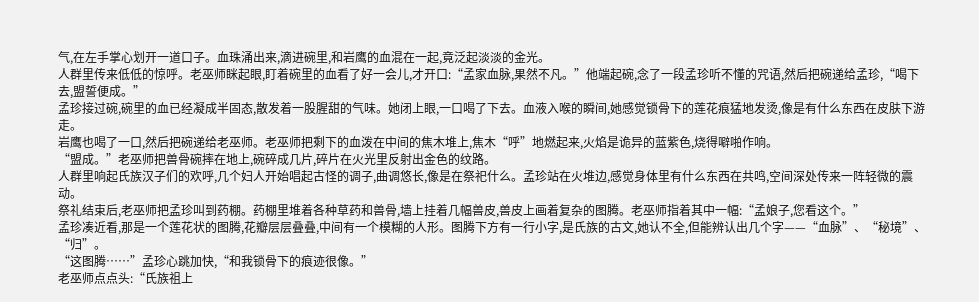气,在左手掌心划开一道口子。血珠涌出来,滴进碗里,和岩鹰的血混在一起,竟泛起淡淡的金光。
人群里传来低低的惊呼。老巫师眯起眼,盯着碗里的血看了好一会儿,才开口:“孟家血脉,果然不凡。”他端起碗,念了一段孟珍听不懂的咒语,然后把碗递给孟珍,“喝下去,盟誓便成。”
孟珍接过碗,碗里的血已经凝成半固态,散发着一股腥甜的气味。她闭上眼,一口喝了下去。血液入喉的瞬间,她感觉锁骨下的莲花痕猛地发烫,像是有什么东西在皮肤下游走。
岩鹰也喝了一口,然后把碗递给老巫师。老巫师把剩下的血泼在中间的焦木堆上,焦木“呼”地燃起来,火焰是诡异的蓝紫色,烧得噼啪作响。
“盟成。”老巫师把兽骨碗摔在地上,碗碎成几片,碎片在火光里反射出金色的纹路。
人群里响起氏族汉子们的欢呼,几个妇人开始唱起古怪的调子,曲调悠长,像是在祭祀什么。孟珍站在火堆边,感觉身体里有什么东西在共鸣,空间深处传来一阵轻微的震动。
祭礼结束后,老巫师把孟珍叫到药棚。药棚里堆着各种草药和兽骨,墙上挂着几幅兽皮,兽皮上画着复杂的图腾。老巫师指着其中一幅:“孟娘子,您看这个。”
孟珍凑近看,那是一个莲花状的图腾,花瓣层层叠叠,中间有一个模糊的人形。图腾下方有一行小字,是氏族的古文,她认不全,但能辨认出几个字——“血脉”、“秘境”、“归”。
“这图腾……”孟珍心跳加快,“和我锁骨下的痕迹很像。”
老巫师点点头:“氏族祖上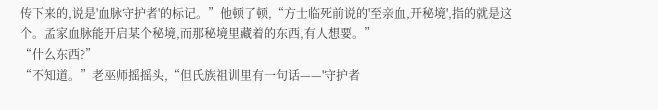传下来的,说是'血脉守护者'的标记。”他顿了顿,“方士临死前说的'至亲血,开秘境',指的就是这个。孟家血脉能开启某个秘境,而那秘境里藏着的东西,有人想要。”
“什么东西?”
“不知道。”老巫师摇摇头,“但氏族祖训里有一句话——'守护者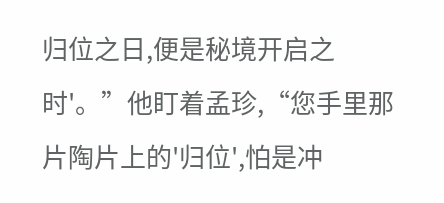归位之日,便是秘境开启之时'。”他盯着孟珍,“您手里那片陶片上的'归位',怕是冲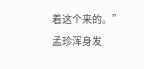着这个来的。”
孟珍浑身发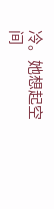冷。她想起空间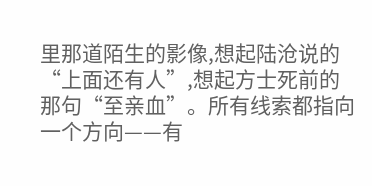里那道陌生的影像,想起陆沧说的“上面还有人”,想起方士死前的那句“至亲血”。所有线索都指向一个方向——有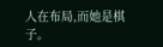人在布局,而她是棋子。